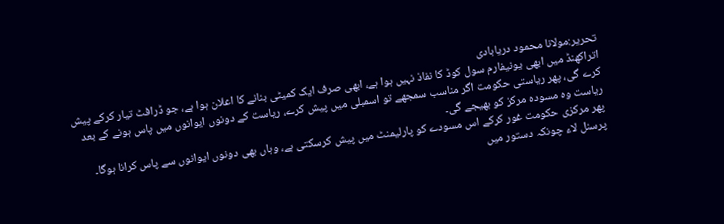تحریر:مولانا محمود دریابادی
اتراکھنڈ میں ابھی یونیفارم سول کوڈ کا نفاذ نہیں ہوا ہے، ابھی صرف ایک کمیٹی بنانے کا اعلان ہوا ہے، جو ڈرافٹ تیار کرکے پیش کرے گی، پھر ریاستی حکومت اگر مناسب سمجھے تو اسمبلی میں پیش کرے، ریاست کے دونوں ایوانوں میں پاس ہونے کے بعد ریاست وہ مسودہ مرکز کو بھیجے گی۔
پھر مرکزی حکومت غور کرکے اس مسودے کو پارلیمنٹ میں پیش کرسکتی ہے، وہاں بھی دونوں ایوانوں سے پاس کرانا ہوگا۔ پرسنل لاء چونکہ دستور میں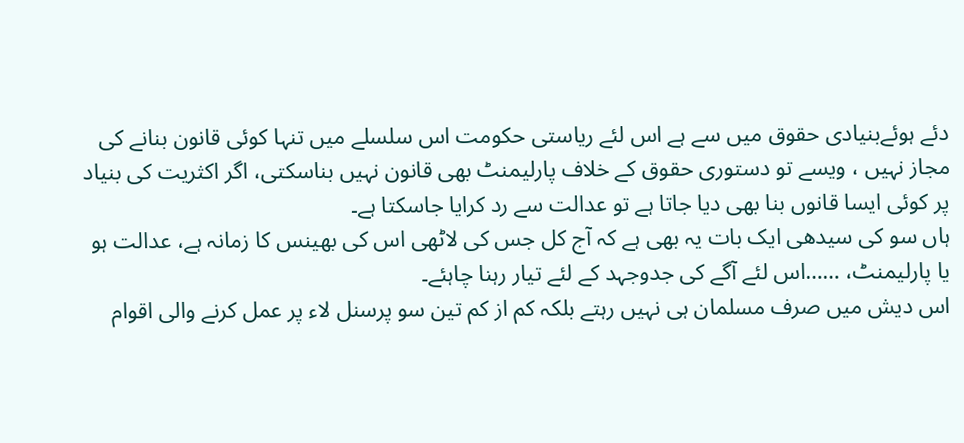دئے ہوئےبنیادی حقوق میں سے ہے اس لئے ریاستی حکومت اس سلسلے میں تنہا کوئی قانون بنانے کی مجاز نہیں ، ویسے تو دستوری حقوق کے خلاف پارلیمنٹ بھی قانون نہیں بناسکتی، اگر اکثریت کی بنیاد پر کوئی ایسا قانوں بنا بھی دیا جاتا ہے تو عدالت سے رد کرایا جاسکتا ہے۔
ہاں سو کی سیدھی ایک بات یہ بھی ہے کہ آج کل جس کی لاٹھی اس کی بھینس کا زمانہ ہے، عدالت ہو یا پارلیمنٹ، ……اس لئے آگے کی جدوجہد کے لئے تیار رہنا چاہئے۔
اس دیش میں صرف مسلمان ہی نہیں رہتے بلکہ کم از کم تین سو پرسنل لاء پر عمل کرنے والی اقوام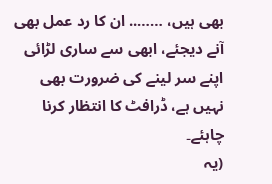بھی ہیں، …….. ان کا رد عمل بھی آنے دیجئے، ابھی سے ساری لڑائی اپنے سر لینے کی ضرورت بھی نہیں ہے، ڈرافٹ کا انتظار کرنا چاہئے۔
(یہ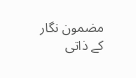مضمون نگار کے ذاتی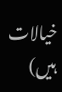خیالات ہیں)